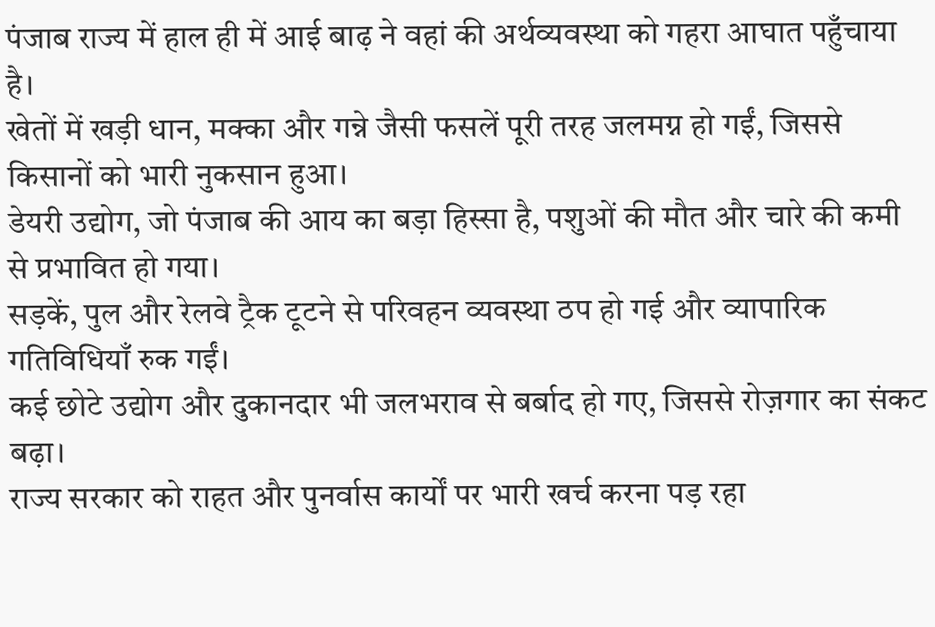पंजाब राज्य में हाल ही में आई बाढ़ ने वहां की अर्थव्यवस्था को गहरा आघात पहुँचाया है।
खेतों में खड़ी धान, मक्का और गन्ने जैसी फसलें पूरी तरह जलमग्न हो गईं, जिससे किसानों को भारी नुकसान हुआ।
डेयरी उद्योग, जो पंजाब की आय का बड़ा हिस्सा है, पशुओं की मौत और चारे की कमी से प्रभावित हो गया।
सड़कें, पुल और रेलवे ट्रैक टूटने से परिवहन व्यवस्था ठप हो गई और व्यापारिक गतिविधियाँ रुक गईं।
कई छोटे उद्योग और दुकानदार भी जलभराव से बर्बाद हो गए, जिससे रोज़गार का संकट बढ़ा।
राज्य सरकार को राहत और पुनर्वास कार्यों पर भारी खर्च करना पड़ रहा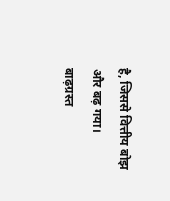है, जिससे वित्तीय बोझ और बढ़ गया।
बाढ़ग्रस्त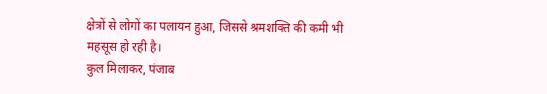क्षेत्रों से लोगों का पलायन हुआ, जिससे श्रमशक्ति की कमी भी महसूस हो रही है।
कुल मिलाकर, पंजाब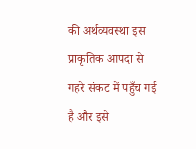की अर्थव्यवस्था इस प्राकृतिक आपदा से गहरे संकट में पहुँच गई है और इसे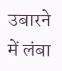उबारने में लंबा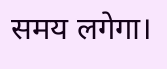समय लगेगा।